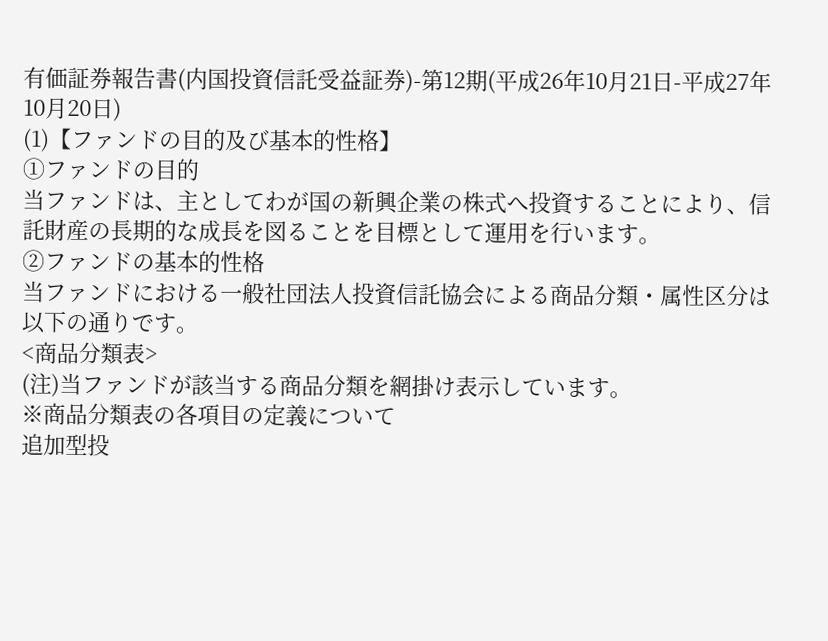有価証券報告書(内国投資信託受益証券)-第12期(平成26年10月21日-平成27年10月20日)
(1)【ファンドの目的及び基本的性格】
①ファンドの目的
当ファンドは、主としてわが国の新興企業の株式へ投資することにより、信託財産の長期的な成長を図ることを目標として運用を行います。
②ファンドの基本的性格
当ファンドにおける一般社団法人投資信託協会による商品分類・属性区分は以下の通りです。
<商品分類表>
(注)当ファンドが該当する商品分類を網掛け表示しています。
※商品分類表の各項目の定義について
追加型投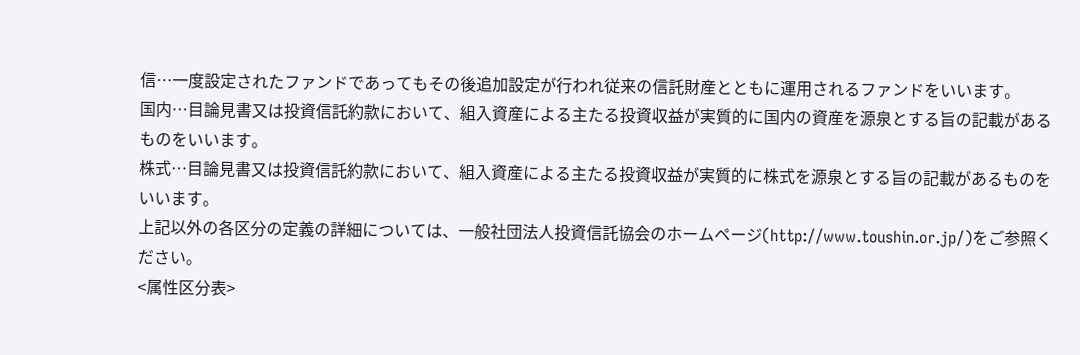信…一度設定されたファンドであってもその後追加設定が行われ従来の信託財産とともに運用されるファンドをいいます。
国内…目論見書又は投資信託約款において、組入資産による主たる投資収益が実質的に国内の資産を源泉とする旨の記載があるものをいいます。
株式…目論見書又は投資信託約款において、組入資産による主たる投資収益が実質的に株式を源泉とする旨の記載があるものをいいます。
上記以外の各区分の定義の詳細については、一般社団法人投資信託協会のホームページ(http://www.toushin.or.jp/)をご参照ください。
<属性区分表>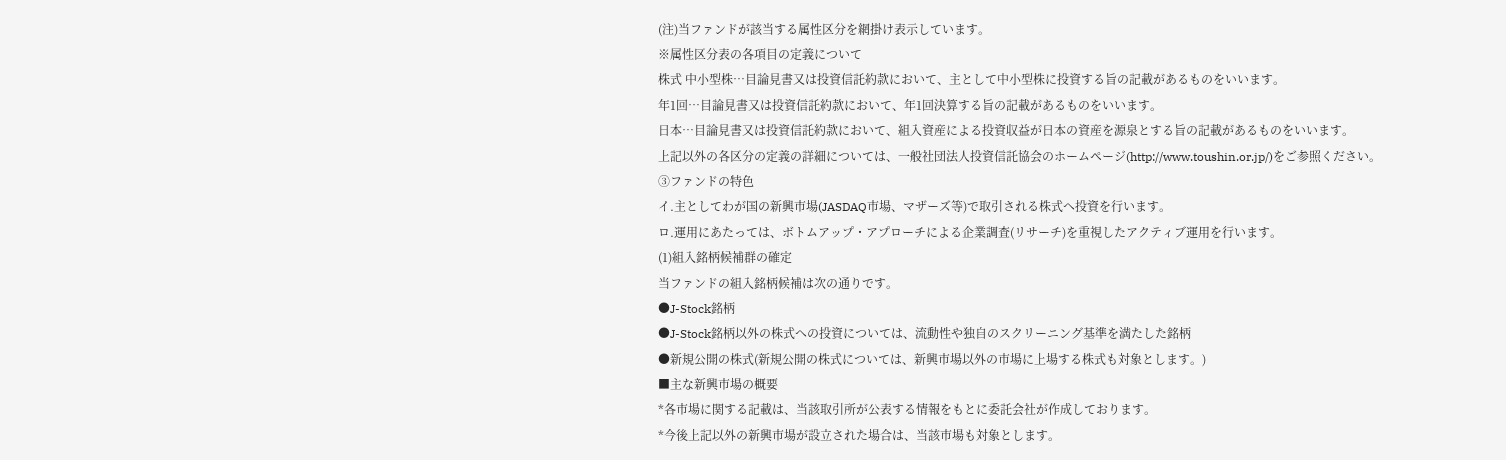(注)当ファンドが該当する属性区分を網掛け表示しています。
※属性区分表の各項目の定義について
株式 中小型株…目論見書又は投資信託約款において、主として中小型株に投資する旨の記載があるものをいいます。
年1回…目論見書又は投資信託約款において、年1回決算する旨の記載があるものをいいます。
日本…目論見書又は投資信託約款において、組入資産による投資収益が日本の資産を源泉とする旨の記載があるものをいいます。
上記以外の各区分の定義の詳細については、一般社団法人投資信託協会のホームページ(http://www.toushin.or.jp/)をご参照ください。
③ファンドの特色
イ.主としてわが国の新興市場(JASDAQ市場、マザーズ等)で取引される株式へ投資を行います。
ロ.運用にあたっては、ボトムアップ・アプローチによる企業調査(リサーチ)を重視したアクティブ運用を行います。
(1)組入銘柄候補群の確定
当ファンドの組入銘柄候補は次の通りです。
●J-Stock銘柄
●J-Stock銘柄以外の株式への投資については、流動性や独自のスクリーニング基準を満たした銘柄
●新規公開の株式(新規公開の株式については、新興市場以外の市場に上場する株式も対象とします。)
■主な新興市場の概要
*各市場に関する記載は、当該取引所が公表する情報をもとに委託会社が作成しております。
*今後上記以外の新興市場が設立された場合は、当該市場も対象とします。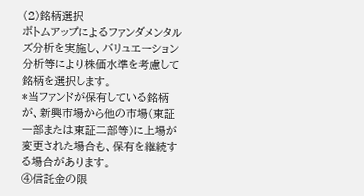(2)銘柄選択
ボトムアップによるファンダメンタルズ分析を実施し、バリュエーション分析等により株価水準を考慮して銘柄を選択します。
*当ファンドが保有している銘柄が、新興市場から他の市場(東証一部または東証二部等)に上場が変更された場合も、保有を継続する場合があります。
④信託金の限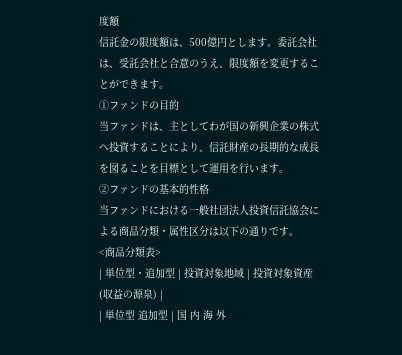度額
信託金の限度額は、500億円とします。委託会社は、受託会社と合意のうえ、限度額を変更することができます。
①ファンドの目的
当ファンドは、主としてわが国の新興企業の株式へ投資することにより、信託財産の長期的な成長を図ることを目標として運用を行います。
②ファンドの基本的性格
当ファンドにおける一般社団法人投資信託協会による商品分類・属性区分は以下の通りです。
<商品分類表>
| 単位型・追加型 | 投資対象地域 | 投資対象資産 (収益の源泉) |
| 単位型 追加型 | 国 内 海 外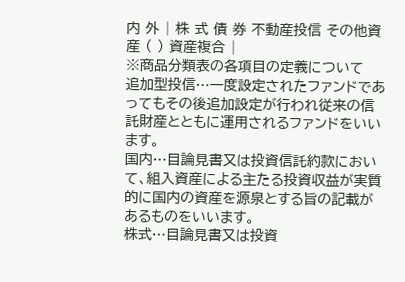内 外 | 株 式 債 券 不動産投信 その他資産 ( ) 資産複合 |
※商品分類表の各項目の定義について
追加型投信…一度設定されたファンドであってもその後追加設定が行われ従来の信託財産とともに運用されるファンドをいいます。
国内…目論見書又は投資信託約款において、組入資産による主たる投資収益が実質的に国内の資産を源泉とする旨の記載があるものをいいます。
株式…目論見書又は投資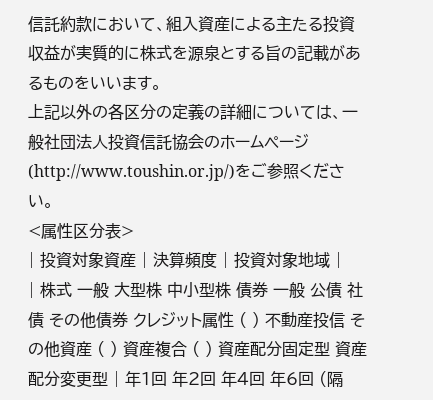信託約款において、組入資産による主たる投資収益が実質的に株式を源泉とする旨の記載があるものをいいます。
上記以外の各区分の定義の詳細については、一般社団法人投資信託協会のホームページ(http://www.toushin.or.jp/)をご参照ください。
<属性区分表>
| 投資対象資産 | 決算頻度 | 投資対象地域 |
| 株式 一般 大型株 中小型株 債券 一般 公債 社債 その他債券 クレジット属性 ( ) 不動産投信 その他資産 ( ) 資産複合 ( ) 資産配分固定型 資産配分変更型 | 年1回 年2回 年4回 年6回 (隔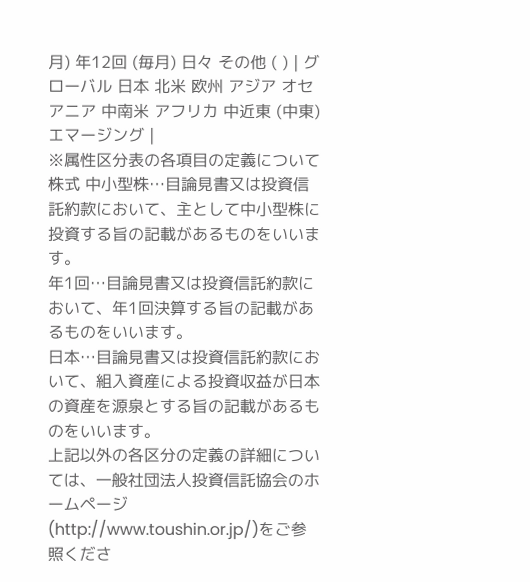月) 年12回 (毎月) 日々 その他 ( ) | グローバル 日本 北米 欧州 アジア オセアニア 中南米 アフリカ 中近東 (中東) エマージング |
※属性区分表の各項目の定義について
株式 中小型株…目論見書又は投資信託約款において、主として中小型株に投資する旨の記載があるものをいいます。
年1回…目論見書又は投資信託約款において、年1回決算する旨の記載があるものをいいます。
日本…目論見書又は投資信託約款において、組入資産による投資収益が日本の資産を源泉とする旨の記載があるものをいいます。
上記以外の各区分の定義の詳細については、一般社団法人投資信託協会のホームページ(http://www.toushin.or.jp/)をご参照くださ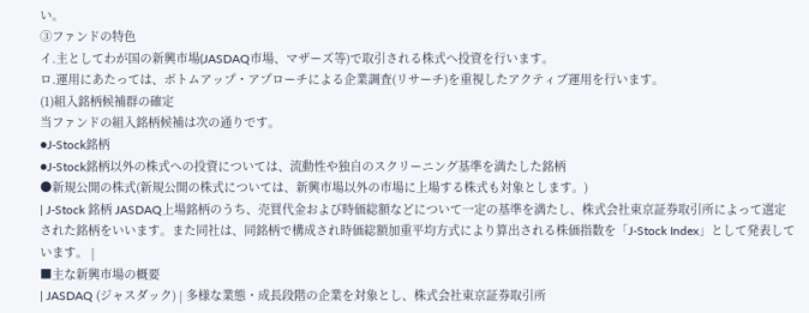い。
③ファンドの特色
イ.主としてわが国の新興市場(JASDAQ市場、マザーズ等)で取引される株式へ投資を行います。
ロ.運用にあたっては、ボトムアップ・アプローチによる企業調査(リサーチ)を重視したアクティブ運用を行います。
(1)組入銘柄候補群の確定
当ファンドの組入銘柄候補は次の通りです。
●J-Stock銘柄
●J-Stock銘柄以外の株式への投資については、流動性や独自のスクリーニング基準を満たした銘柄
●新規公開の株式(新規公開の株式については、新興市場以外の市場に上場する株式も対象とします。)
| J-Stock 銘柄 JASDAQ上場銘柄のうち、売買代金および時価総額などについて一定の基準を満たし、株式会社東京証券取引所によって選定された銘柄をいいます。また同社は、同銘柄で構成され時価総額加重平均方式により算出される株価指数を「J-Stock Index」として発表しています。 |
■主な新興市場の概要
| JASDAQ (ジャスダック) | 多様な業態・成長段階の企業を対象とし、株式会社東京証券取引所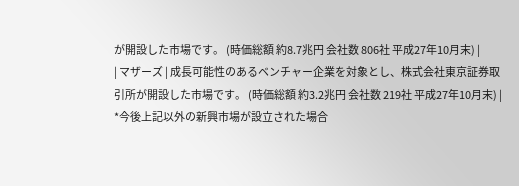が開設した市場です。 (時価総額 約8.7兆円 会社数 806社 平成27年10月末) |
| マザーズ | 成長可能性のあるベンチャー企業を対象とし、株式会社東京証券取引所が開設した市場です。 (時価総額 約3.2兆円 会社数 219社 平成27年10月末) |
*今後上記以外の新興市場が設立された場合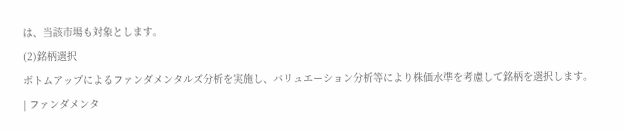は、当該市場も対象とします。
(2)銘柄選択
ボトムアップによるファンダメンタルズ分析を実施し、バリュエーション分析等により株価水準を考慮して銘柄を選択します。
| ファンダメンタ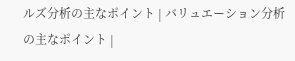ルズ分析の主なポイント | バリュエーション分析の主なポイント |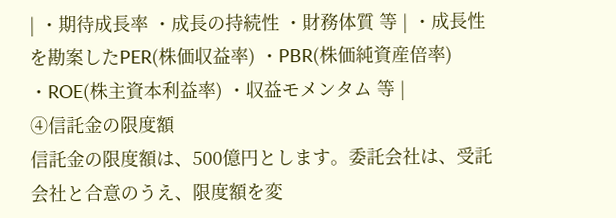| ・期待成長率 ・成長の持続性 ・財務体質 等 | ・成長性を勘案したPER(株価収益率) ・PBR(株価純資産倍率) ・ROE(株主資本利益率) ・収益モメンタム 等 |
④信託金の限度額
信託金の限度額は、500億円とします。委託会社は、受託会社と合意のうえ、限度額を変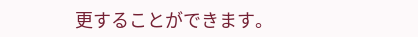更することができます。